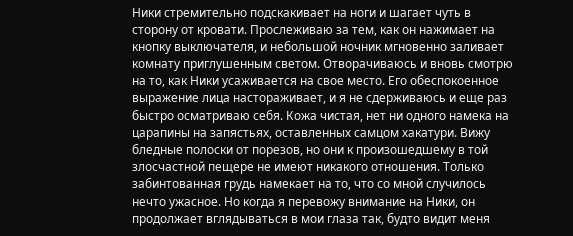Ники стремительно подскакивает на ноги и шагает чуть в сторону от кровати. Прослеживаю за тем, как он нажимает на кнопку выключателя, и небольшой ночник мгновенно заливает комнату приглушенным светом. Отворачиваюсь и вновь смотрю на то, как Ники усаживается на свое место. Его обеспокоенное выражение лица настораживает, и я не сдерживаюсь и еще раз быстро осматриваю себя. Кожа чистая, нет ни одного намека на царапины на запястьях, оставленных самцом хакатури. Вижу бледные полоски от порезов, но они к произошедшему в той злосчастной пещере не имеют никакого отношения. Только забинтованная грудь намекает на то, что со мной случилось нечто ужасное. Но когда я перевожу внимание на Ники, он продолжает вглядываться в мои глаза так, будто видит меня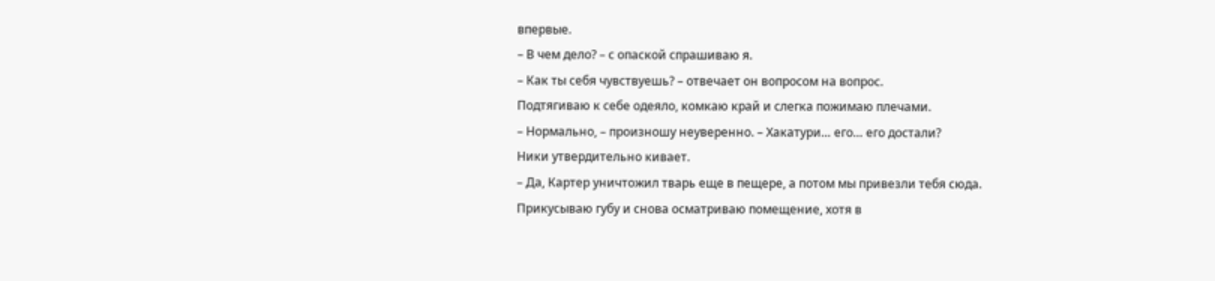впервые.
– В чем дело? – с опаской спрашиваю я.
– Как ты себя чувствуешь? – отвечает он вопросом на вопрос.
Подтягиваю к себе одеяло, комкаю край и слегка пожимаю плечами.
– Нормально, – произношу неуверенно. – Хакатури… его… его достали?
Ники утвердительно кивает.
– Да, Картер уничтожил тварь еще в пещере, а потом мы привезли тебя сюда.
Прикусываю губу и снова осматриваю помещение, хотя в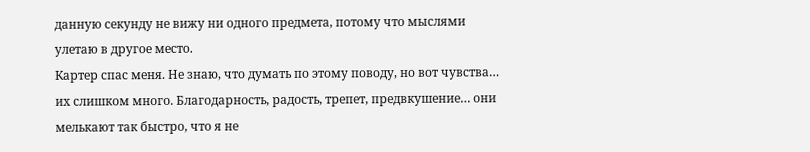данную секунду не вижу ни одного предмета, потому что мыслями улетаю в другое место.
Картер спас меня. Не знаю, что думать по этому поводу, но вот чувства… их слишком много. Благодарность, радость, трепет, предвкушение… они мелькают так быстро, что я не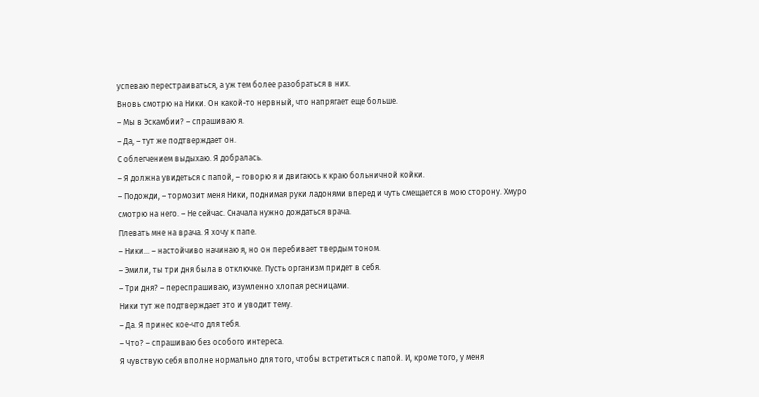успеваю перестраиваться, а уж тем более разобраться в них.
Вновь смотрю на Ники. Он какой-то нервный, что напрягает еще больше.
– Мы в Эскамбии? – спрашиваю я.
– Да, – тут же подтверждает он.
С облегчением выдыхаю. Я добралась.
– Я должна увидеться с папой, – говорю я и двигаюсь к краю больничной койки.
– Подожди, – тормозит меня Ники, поднимая руки ладонями вперед и чуть смещается в мою сторону. Хмуро смотрю на него. – Не сейчас. Сначала нужно дождаться врача.
Плевать мне на врача. Я хочу к папе.
– Ники… – настойчиво начинаю я, но он перебивает твердым тоном.
– Эмили, ты три дня была в отключке. Пусть организм придет в себя.
– Три дня? – переспрашиваю, изумленно хлопая ресницами.
Ники тут же подтверждает это и уводит тему.
– Да. Я принес кое-что для тебя.
– Что? – спрашиваю без особого интереса.
Я чувствую себя вполне нормально для того, чтобы встретиться с папой. И, кроме того, у меня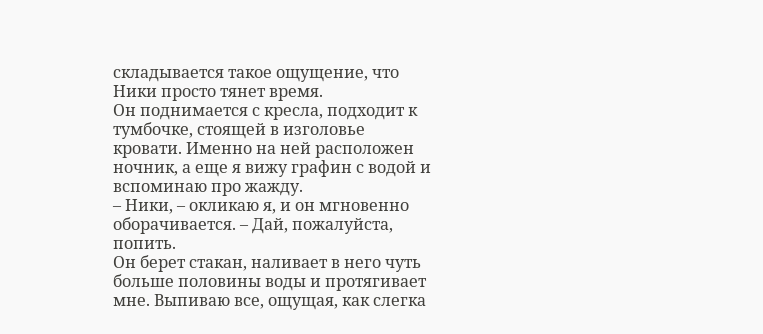складывается такое ощущение, что Ники просто тянет время.
Он поднимается с кресла, подходит к тумбочке, стоящей в изголовье кровати. Именно на ней расположен ночник, а еще я вижу графин с водой и вспоминаю про жажду.
– Ники, – окликаю я, и он мгновенно оборачивается. – Дай, пожалуйста, попить.
Он берет стакан, наливает в него чуть больше половины воды и протягивает мне. Выпиваю все, ощущая, как слегка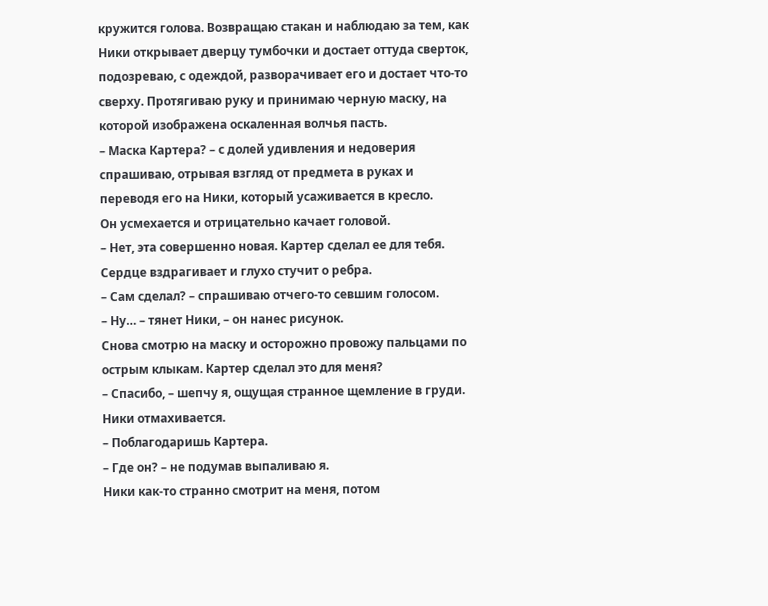кружится голова. Возвращаю стакан и наблюдаю за тем, как Ники открывает дверцу тумбочки и достает оттуда сверток, подозреваю, с одеждой, разворачивает его и достает что-то сверху. Протягиваю руку и принимаю черную маску, на которой изображена оскаленная волчья пасть.
– Маска Картера? – с долей удивления и недоверия спрашиваю, отрывая взгляд от предмета в руках и переводя его на Ники, который усаживается в кресло.
Он усмехается и отрицательно качает головой.
– Нет, эта совершенно новая. Картер сделал ее для тебя.
Сердце вздрагивает и глухо стучит о ребра.
– Сам сделал? – спрашиваю отчего-то севшим голосом.
– Ну… – тянет Ники, – он нанес рисунок.
Снова смотрю на маску и осторожно провожу пальцами по острым клыкам. Картер сделал это для меня?
– Спасибо, – шепчу я, ощущая странное щемление в груди.
Ники отмахивается.
– Поблагодаришь Картера.
– Где он? – не подумав выпаливаю я.
Ники как-то странно смотрит на меня, потом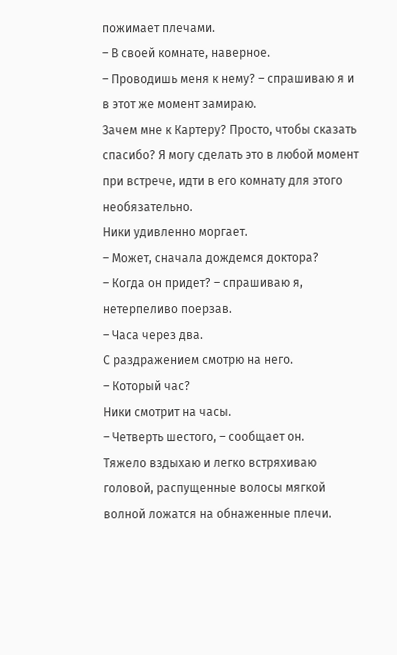пожимает плечами.
– В своей комнате, наверное.
– Проводишь меня к нему? – спрашиваю я и в этот же момент замираю.
Зачем мне к Картеру? Просто, чтобы сказать спасибо? Я могу сделать это в любой момент при встрече, идти в его комнату для этого необязательно.
Ники удивленно моргает.
– Может, сначала дождемся доктора?
– Когда он придет? – спрашиваю я, нетерпеливо поерзав.
– Часа через два.
С раздражением смотрю на него.
– Который час?
Ники смотрит на часы.
– Четверть шестого, – сообщает он.
Тяжело вздыхаю и легко встряхиваю головой, распущенные волосы мягкой волной ложатся на обнаженные плечи.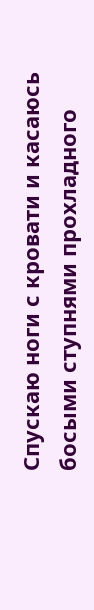Спускаю ноги с кровати и касаюсь босыми ступнями прохладного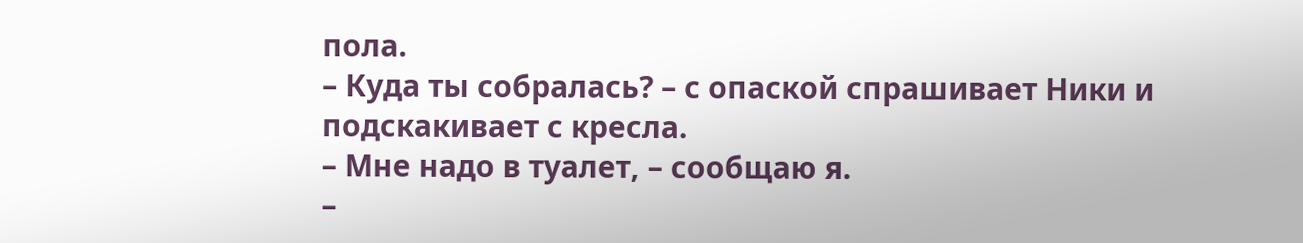пола.
– Куда ты собралась? – с опаской спрашивает Ники и подскакивает с кресла.
– Мне надо в туалет, – сообщаю я.
–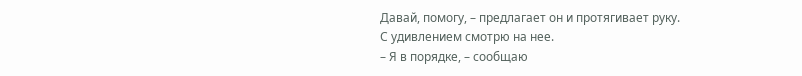Давай, помогу, – предлагает он и протягивает руку.
С удивлением смотрю на нее.
– Я в порядке, – сообщаю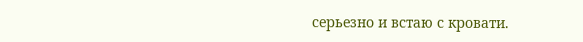серьезно и встаю с кровати.